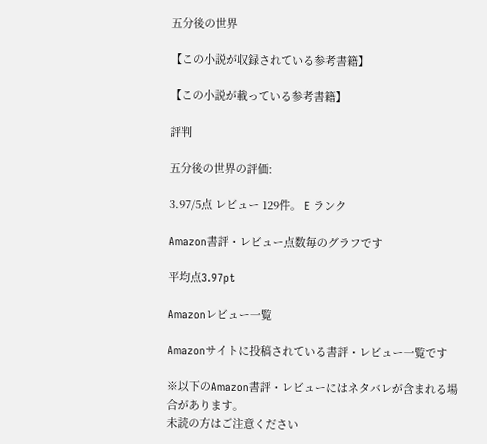五分後の世界

【この小説が収録されている参考書籍】

【この小説が載っている参考書籍】

評判

五分後の世界の評価:

3.97/5点 レビュー 129件。 E ランク

Amazon書評・レビュー点数毎のグラフです

平均点3.97pt

Amazonレビュー一覧

Amazonサイトに投稿されている書評・レビュー一覧です

※以下のAmazon書評・レビューにはネタバレが含まれる場合があります。
未読の方はご注意ください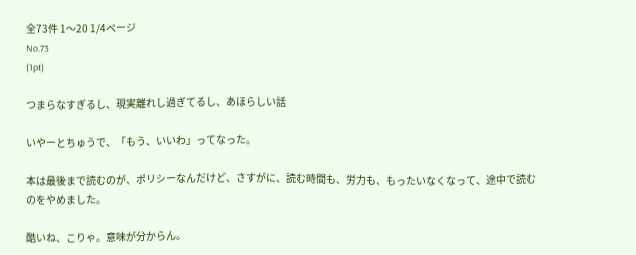全73件 1〜20 1/4ページ
No.73
(1pt)

つまらなすぎるし、現実離れし過ぎてるし、あほらしい話

いやーとちゅうで、「もう、いいわ」ってなった。

本は最後まで読むのが、ポリシーなんだけど、さすがに、読む時間も、労力も、もったいなくなって、途中で読むのをやめました。

酷いね、こりゃ。意味が分からん。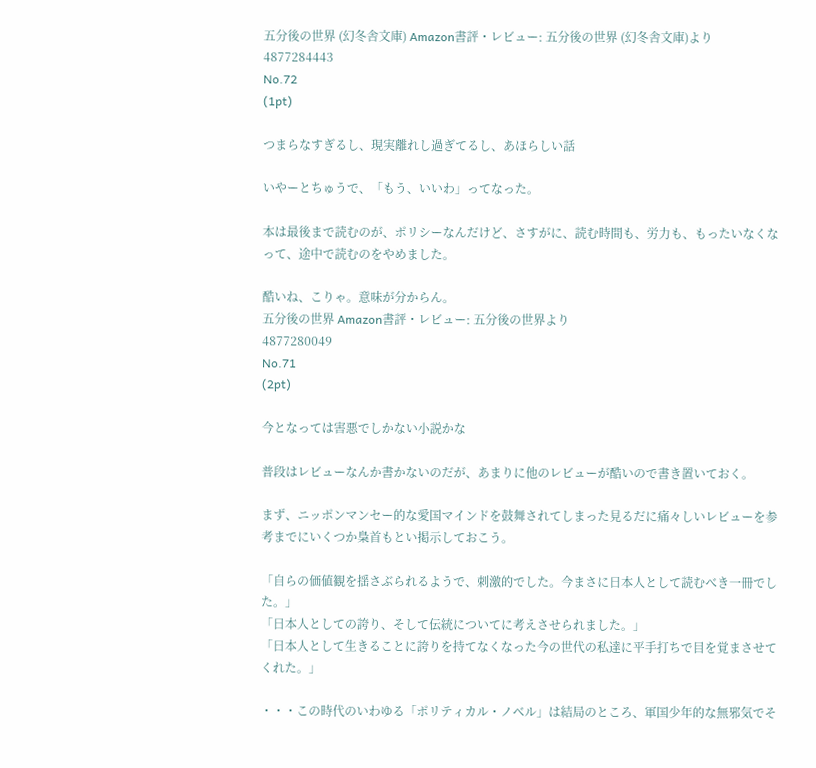五分後の世界 (幻冬舎文庫) Amazon書評・レビュー: 五分後の世界 (幻冬舎文庫)より
4877284443
No.72
(1pt)

つまらなすぎるし、現実離れし過ぎてるし、あほらしい話

いやーとちゅうで、「もう、いいわ」ってなった。

本は最後まで読むのが、ポリシーなんだけど、さすがに、読む時間も、労力も、もったいなくなって、途中で読むのをやめました。

酷いね、こりゃ。意味が分からん。
五分後の世界 Amazon書評・レビュー: 五分後の世界より
4877280049
No.71
(2pt)

今となっては害悪でしかない小説かな

普段はレビューなんか書かないのだが、あまりに他のレビューが酷いので書き置いておく。

まず、ニッポンマンセー的な愛国マインドを鼓舞されてしまった見るだに痛々しいレビューを参考までにいくつか梟首もとい掲示しておこう。

「自らの価値観を揺さぶられるようで、刺激的でした。今まさに日本人として読むべき一冊でした。」
「日本人としての誇り、そして伝統についてに考えさせられました。」
「日本人として生きることに誇りを持てなくなった今の世代の私達に平手打ちで目を覚まさせてくれた。」

・・・この時代のいわゆる「ポリティカル・ノベル」は結局のところ、軍国少年的な無邪気でそ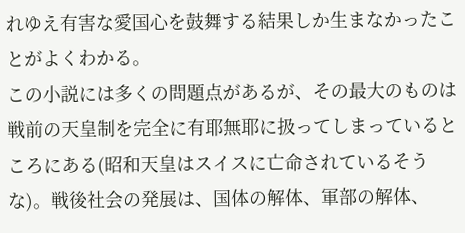れゆえ有害な愛国心を鼓舞する結果しか生まなかったことがよくわかる。
この小説には多くの問題点があるが、その最大のものは戦前の天皇制を完全に有耶無耶に扱ってしまっているところにある(昭和天皇はスイスに亡命されているそうな)。戦後社会の発展は、国体の解体、軍部の解体、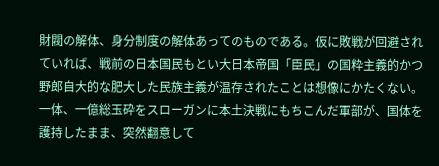財閥の解体、身分制度の解体あってのものである。仮に敗戦が回避されていれば、戦前の日本国民もとい大日本帝国「臣民」の国粋主義的かつ野郎自大的な肥大した民族主義が温存されたことは想像にかたくない。一体、一億総玉砕をスローガンに本土決戦にもちこんだ軍部が、国体を護持したまま、突然翻意して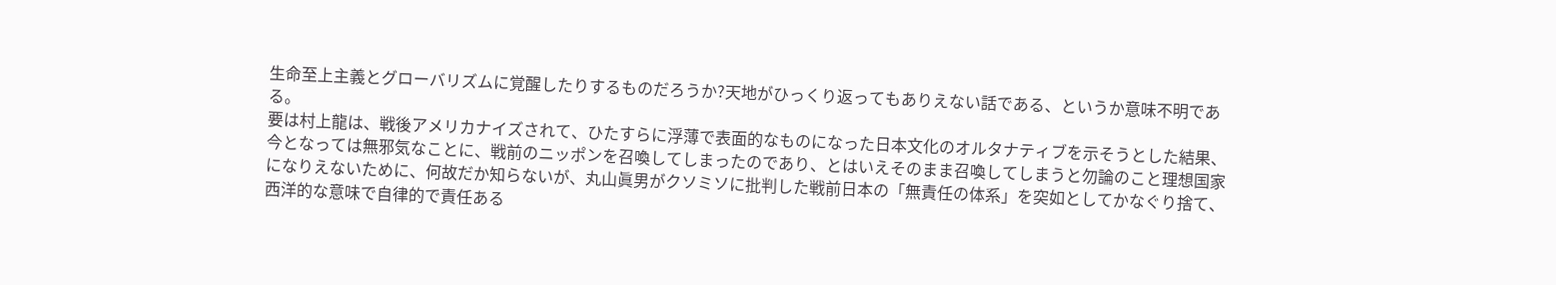生命至上主義とグローバリズムに覚醒したりするものだろうか?天地がひっくり返ってもありえない話である、というか意味不明である。
要は村上龍は、戦後アメリカナイズされて、ひたすらに浮薄で表面的なものになった日本文化のオルタナティブを示そうとした結果、今となっては無邪気なことに、戦前のニッポンを召喚してしまったのであり、とはいえそのまま召喚してしまうと勿論のこと理想国家になりえないために、何故だか知らないが、丸山眞男がクソミソに批判した戦前日本の「無責任の体系」を突如としてかなぐり捨て、西洋的な意味で自律的で責任ある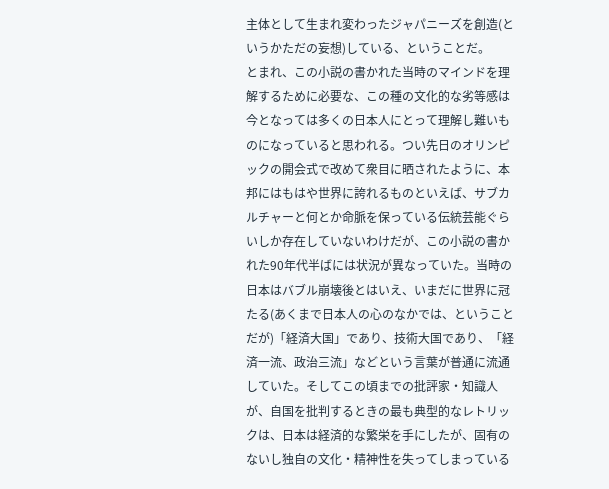主体として生まれ変わったジャパニーズを創造(というかただの妄想)している、ということだ。
とまれ、この小説の書かれた当時のマインドを理解するために必要な、この種の文化的な劣等感は今となっては多くの日本人にとって理解し難いものになっていると思われる。つい先日のオリンピックの開会式で改めて衆目に晒されたように、本邦にはもはや世界に誇れるものといえば、サブカルチャーと何とか命脈を保っている伝統芸能ぐらいしか存在していないわけだが、この小説の書かれた90年代半ばには状況が異なっていた。当時の日本はバブル崩壊後とはいえ、いまだに世界に冠たる(あくまで日本人の心のなかでは、ということだが)「経済大国」であり、技術大国であり、「経済一流、政治三流」などという言葉が普通に流通していた。そしてこの頃までの批評家・知識人が、自国を批判するときの最も典型的なレトリックは、日本は経済的な繁栄を手にしたが、固有のないし独自の文化・精神性を失ってしまっている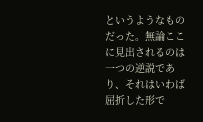というようなものだった。無論ここに見出されるのは一つの逆説であり、それはいわば屈折した形で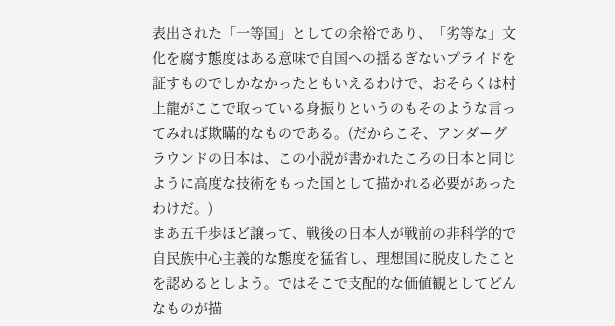表出された「一等国」としての余裕であり、「劣等な」文化を腐す態度はある意味で自国への揺るぎないプライドを証すものでしかなかったともいえるわけで、おそらくは村上龍がここで取っている身振りというのもそのような言ってみれば欺瞞的なものである。(だからこそ、アンダーグラウンドの日本は、この小説が書かれたころの日本と同じように高度な技術をもった国として描かれる必要があったわけだ。)
まあ五千歩ほど譲って、戦後の日本人が戦前の非科学的で自民族中心主義的な態度を猛省し、理想国に脱皮したことを認めるとしよう。ではそこで支配的な価値観としてどんなものが描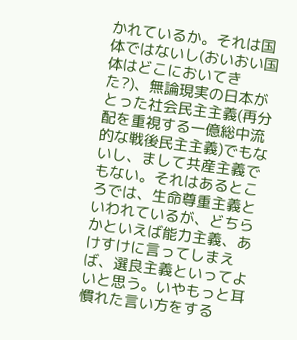かれているか。それは国体ではないし(おいおい国体はどこにおいてきた?)、無論現実の日本がとった社会民主主義(再分配を重視する一億総中流的な戦後民主主義)でもないし、まして共産主義でもない。それはあるところでは、生命尊重主義といわれているが、どちらかといえば能力主義、あけすけに言ってしまえば、選良主義といってよいと思う。いやもっと耳慣れた言い方をする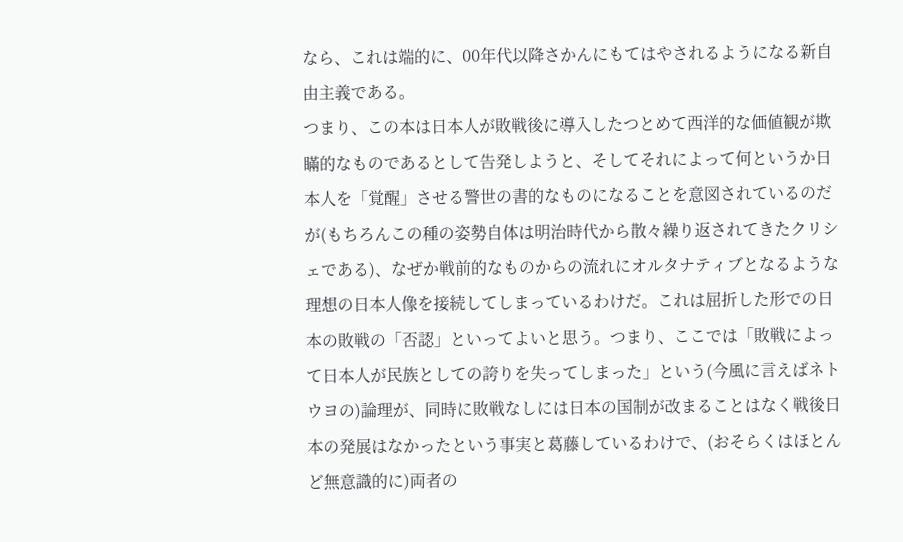なら、これは端的に、00年代以降さかんにもてはやされるようになる新自由主義である。
つまり、この本は日本人が敗戦後に導入したつとめて西洋的な価値観が欺瞞的なものであるとして告発しようと、そしてそれによって何というか日本人を「覚醒」させる警世の書的なものになることを意図されているのだが(もちろんこの種の姿勢自体は明治時代から散々繰り返されてきたクリシェである)、なぜか戦前的なものからの流れにオルタナティブとなるような理想の日本人像を接続してしまっているわけだ。これは屈折した形での日本の敗戦の「否認」といってよいと思う。つまり、ここでは「敗戦によって日本人が民族としての誇りを失ってしまった」という(今風に言えばネトウヨの)論理が、同時に敗戦なしには日本の国制が改まることはなく戦後日本の発展はなかったという事実と葛藤しているわけで、(おそらくはほとんど無意識的に)両者の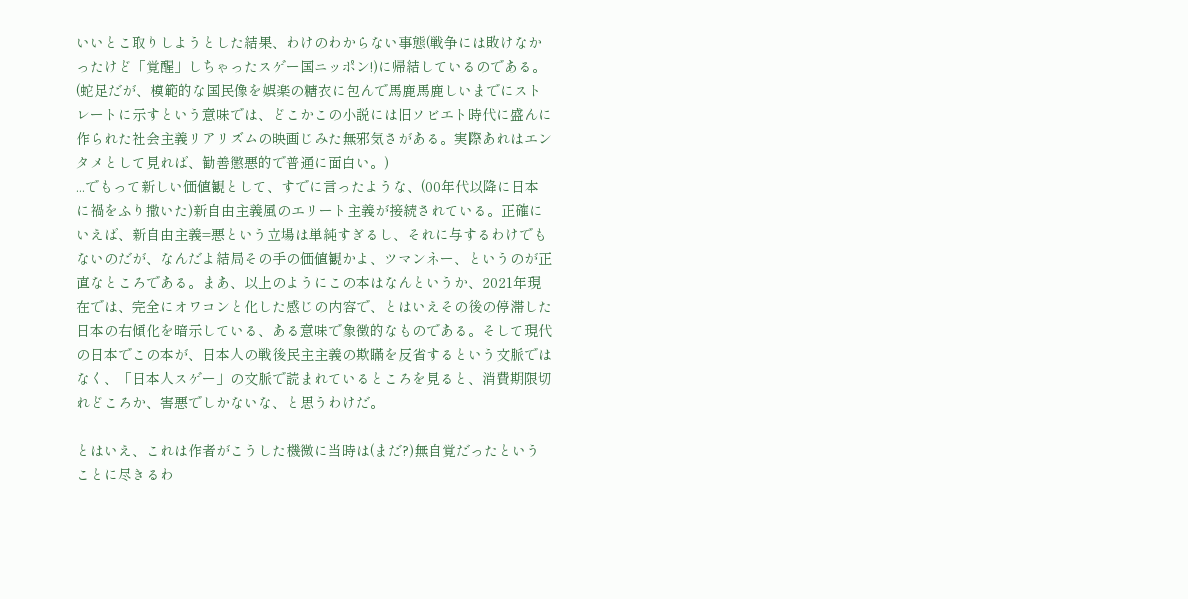いいとこ取りしようとした結果、わけのわからない事態(戦争には敗けなかったけど「覚醒」しちゃったスゲー国ニッポン!)に帰結しているのである。(蛇足だが、模範的な国民像を娯楽の糖衣に包んで馬鹿馬鹿しいまでにストレートに示すという意味では、どこかこの小説には旧ソビエト時代に盛んに作られた社会主義リアリズムの映画じみた無邪気さがある。実際あれはエンタメとして見れば、勧善懲悪的で普通に面白い。)
...でもって新しい価値観として、すでに言ったような、(00年代以降に日本に禍をふり撒いた)新自由主義風のエリート主義が接続されている。正確にいえば、新自由主義=悪という立場は単純すぎるし、それに与するわけでもないのだが、なんだよ結局その手の価値観かよ、ツマンネー、というのが正直なところである。まあ、以上のようにこの本はなんというか、2021年現在では、完全にオワコンと化した感じの内容で、とはいえその後の停滞した日本の右傾化を暗示している、ある意味で象徴的なものである。そして現代の日本でこの本が、日本人の戦後民主主義の欺瞞を反省するという文脈ではなく、「日本人スゲー」の文脈で読まれているところを見ると、消費期限切れどころか、害悪でしかないな、と思うわけだ。

とはいえ、これは作者がこうした機微に当時は(まだ?)無自覚だったということに尽きるわ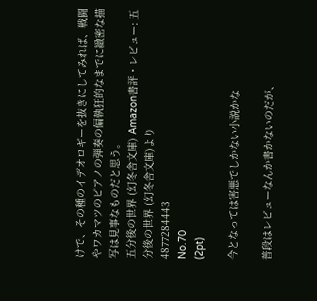けで、その種のイデオロギーを抜きにしてみれば、戦闘やワカマツのピアノの弾奏の偏執狂的なまでに緻密な描写は見事なものだと思う。
五分後の世界 (幻冬舎文庫) Amazon書評・レビュー: 五分後の世界 (幻冬舎文庫)より
4877284443
No.70
(2pt)

今となっては害悪でしかない小説かな

普段はレビューなんか書かないのだが、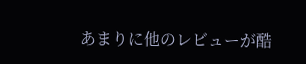あまりに他のレビューが酷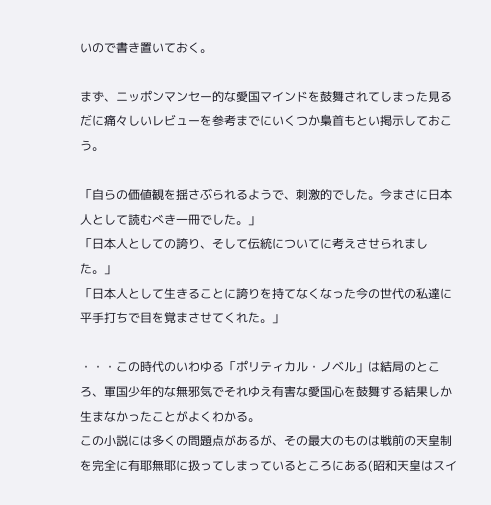いので書き置いておく。

まず、ニッポンマンセー的な愛国マインドを鼓舞されてしまった見るだに痛々しいレビューを参考までにいくつか梟首もとい掲示しておこう。

「自らの価値観を揺さぶられるようで、刺激的でした。今まさに日本人として読むべき一冊でした。」
「日本人としての誇り、そして伝統についてに考えさせられました。」
「日本人として生きることに誇りを持てなくなった今の世代の私達に平手打ちで目を覚まさせてくれた。」

・・・この時代のいわゆる「ポリティカル・ノベル」は結局のところ、軍国少年的な無邪気でそれゆえ有害な愛国心を鼓舞する結果しか生まなかったことがよくわかる。
この小説には多くの問題点があるが、その最大のものは戦前の天皇制を完全に有耶無耶に扱ってしまっているところにある(昭和天皇はスイ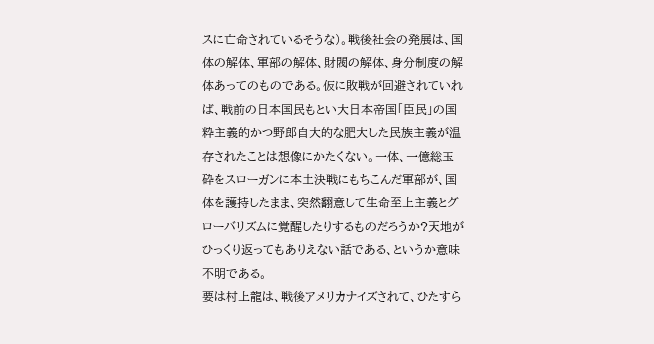スに亡命されているそうな)。戦後社会の発展は、国体の解体、軍部の解体、財閥の解体、身分制度の解体あってのものである。仮に敗戦が回避されていれば、戦前の日本国民もとい大日本帝国「臣民」の国粋主義的かつ野郎自大的な肥大した民族主義が温存されたことは想像にかたくない。一体、一億総玉砕をスローガンに本土決戦にもちこんだ軍部が、国体を護持したまま、突然翻意して生命至上主義とグローバリズムに覚醒したりするものだろうか?天地がひっくり返ってもありえない話である、というか意味不明である。
要は村上龍は、戦後アメリカナイズされて、ひたすら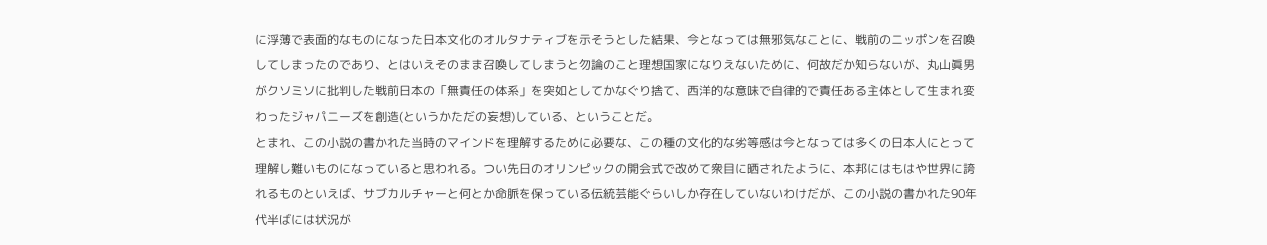に浮薄で表面的なものになった日本文化のオルタナティブを示そうとした結果、今となっては無邪気なことに、戦前のニッポンを召喚してしまったのであり、とはいえそのまま召喚してしまうと勿論のこと理想国家になりえないために、何故だか知らないが、丸山眞男がクソミソに批判した戦前日本の「無責任の体系」を突如としてかなぐり捨て、西洋的な意味で自律的で責任ある主体として生まれ変わったジャパニーズを創造(というかただの妄想)している、ということだ。
とまれ、この小説の書かれた当時のマインドを理解するために必要な、この種の文化的な劣等感は今となっては多くの日本人にとって理解し難いものになっていると思われる。つい先日のオリンピックの開会式で改めて衆目に晒されたように、本邦にはもはや世界に誇れるものといえば、サブカルチャーと何とか命脈を保っている伝統芸能ぐらいしか存在していないわけだが、この小説の書かれた90年代半ばには状況が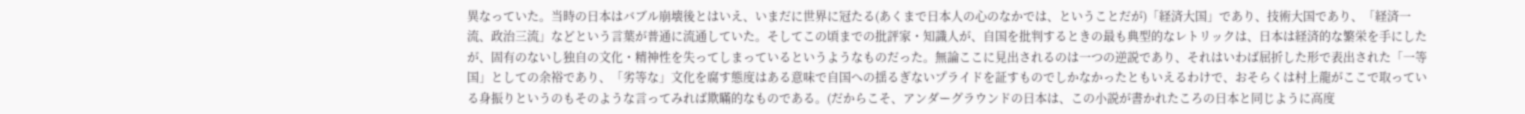異なっていた。当時の日本はバブル崩壊後とはいえ、いまだに世界に冠たる(あくまで日本人の心のなかでは、ということだが)「経済大国」であり、技術大国であり、「経済一流、政治三流」などという言葉が普通に流通していた。そしてこの頃までの批評家・知識人が、自国を批判するときの最も典型的なレトリックは、日本は経済的な繁栄を手にしたが、固有のないし独自の文化・精神性を失ってしまっているというようなものだった。無論ここに見出されるのは一つの逆説であり、それはいわば屈折した形で表出された「一等国」としての余裕であり、「劣等な」文化を腐す態度はある意味で自国への揺るぎないプライドを証すものでしかなかったともいえるわけで、おそらくは村上龍がここで取っている身振りというのもそのような言ってみれば欺瞞的なものである。(だからこそ、アンダーグラウンドの日本は、この小説が書かれたころの日本と同じように高度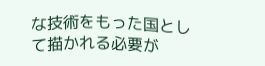な技術をもった国として描かれる必要が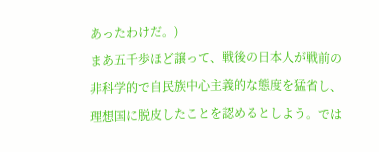あったわけだ。)
まあ五千歩ほど譲って、戦後の日本人が戦前の非科学的で自民族中心主義的な態度を猛省し、理想国に脱皮したことを認めるとしよう。では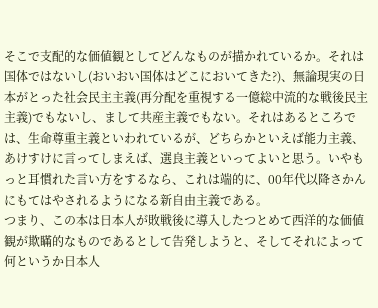そこで支配的な価値観としてどんなものが描かれているか。それは国体ではないし(おいおい国体はどこにおいてきた?)、無論現実の日本がとった社会民主主義(再分配を重視する一億総中流的な戦後民主主義)でもないし、まして共産主義でもない。それはあるところでは、生命尊重主義といわれているが、どちらかといえば能力主義、あけすけに言ってしまえば、選良主義といってよいと思う。いやもっと耳慣れた言い方をするなら、これは端的に、00年代以降さかんにもてはやされるようになる新自由主義である。
つまり、この本は日本人が敗戦後に導入したつとめて西洋的な価値観が欺瞞的なものであるとして告発しようと、そしてそれによって何というか日本人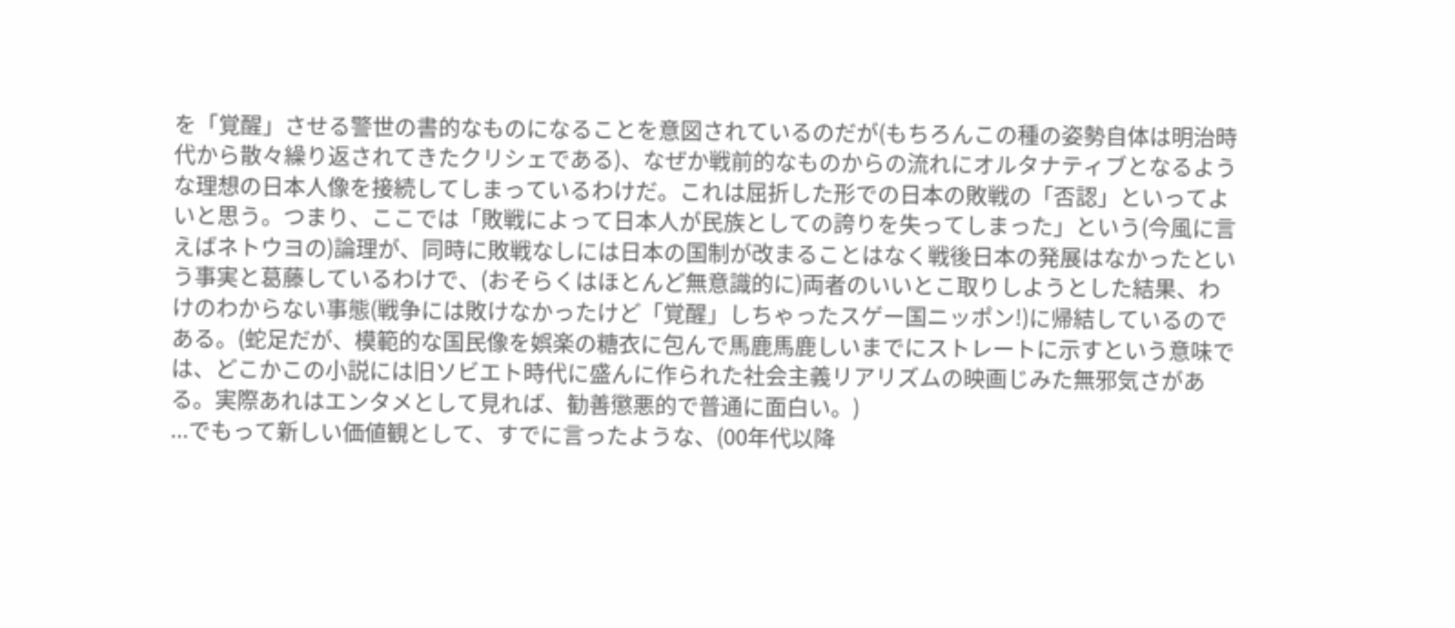を「覚醒」させる警世の書的なものになることを意図されているのだが(もちろんこの種の姿勢自体は明治時代から散々繰り返されてきたクリシェである)、なぜか戦前的なものからの流れにオルタナティブとなるような理想の日本人像を接続してしまっているわけだ。これは屈折した形での日本の敗戦の「否認」といってよいと思う。つまり、ここでは「敗戦によって日本人が民族としての誇りを失ってしまった」という(今風に言えばネトウヨの)論理が、同時に敗戦なしには日本の国制が改まることはなく戦後日本の発展はなかったという事実と葛藤しているわけで、(おそらくはほとんど無意識的に)両者のいいとこ取りしようとした結果、わけのわからない事態(戦争には敗けなかったけど「覚醒」しちゃったスゲー国ニッポン!)に帰結しているのである。(蛇足だが、模範的な国民像を娯楽の糖衣に包んで馬鹿馬鹿しいまでにストレートに示すという意味では、どこかこの小説には旧ソビエト時代に盛んに作られた社会主義リアリズムの映画じみた無邪気さがある。実際あれはエンタメとして見れば、勧善懲悪的で普通に面白い。)
...でもって新しい価値観として、すでに言ったような、(00年代以降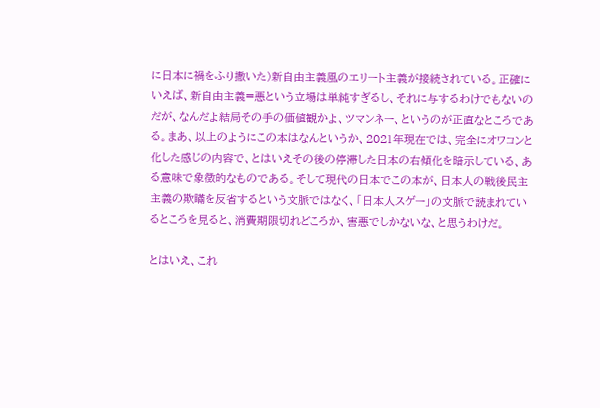に日本に禍をふり撒いた)新自由主義風のエリート主義が接続されている。正確にいえば、新自由主義=悪という立場は単純すぎるし、それに与するわけでもないのだが、なんだよ結局その手の価値観かよ、ツマンネー、というのが正直なところである。まあ、以上のようにこの本はなんというか、2021年現在では、完全にオワコンと化した感じの内容で、とはいえその後の停滞した日本の右傾化を暗示している、ある意味で象徴的なものである。そして現代の日本でこの本が、日本人の戦後民主主義の欺瞞を反省するという文脈ではなく、「日本人スゲー」の文脈で読まれているところを見ると、消費期限切れどころか、害悪でしかないな、と思うわけだ。

とはいえ、これ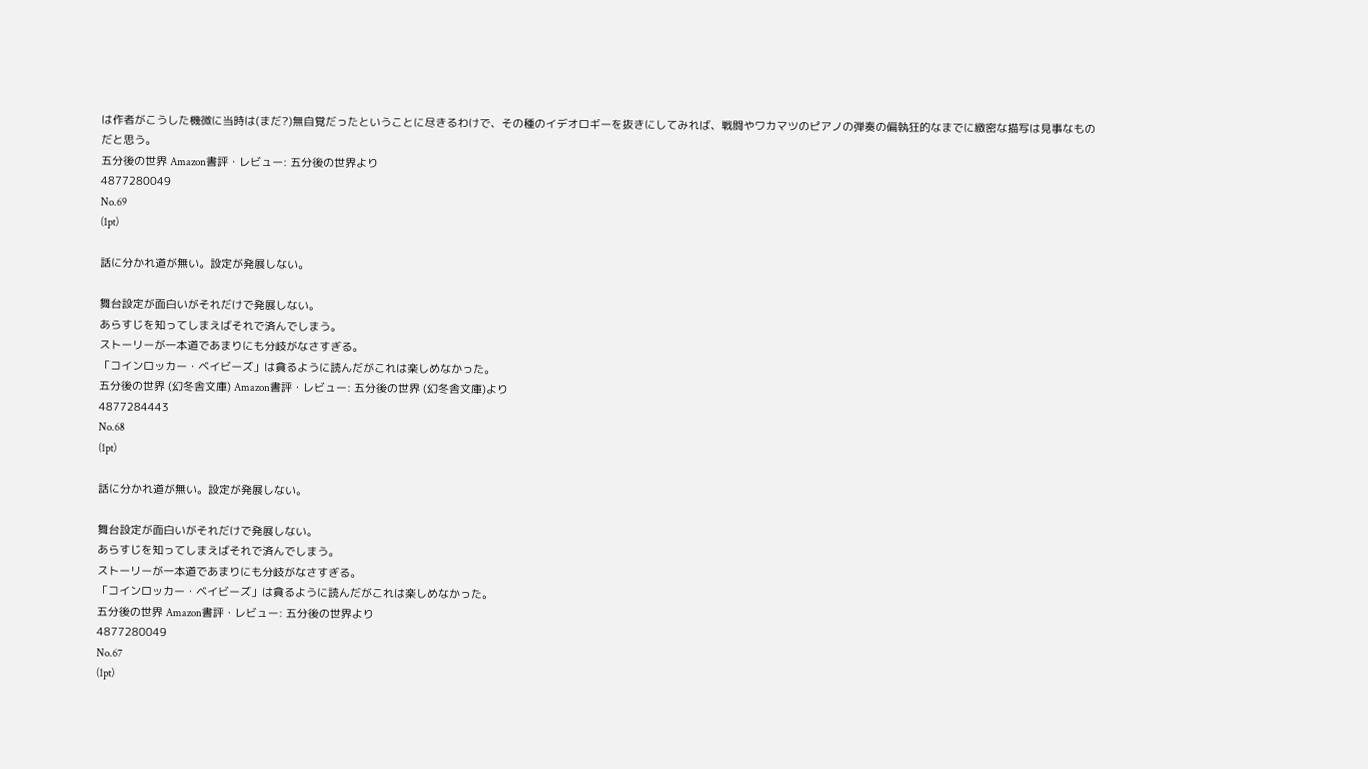は作者がこうした機微に当時は(まだ?)無自覚だったということに尽きるわけで、その種のイデオロギーを抜きにしてみれば、戦闘やワカマツのピアノの弾奏の偏執狂的なまでに緻密な描写は見事なものだと思う。
五分後の世界 Amazon書評・レビュー: 五分後の世界より
4877280049
No.69
(1pt)

話に分かれ道が無い。設定が発展しない。

舞台設定が面白いがそれだけで発展しない。
あらすじを知ってしまえばそれで済んでしまう。
ストーリーが一本道であまりにも分岐がなさすぎる。
「コインロッカー・ベイビーズ」は貪るように読んだがこれは楽しめなかった。
五分後の世界 (幻冬舎文庫) Amazon書評・レビュー: 五分後の世界 (幻冬舎文庫)より
4877284443
No.68
(1pt)

話に分かれ道が無い。設定が発展しない。

舞台設定が面白いがそれだけで発展しない。
あらすじを知ってしまえばそれで済んでしまう。
ストーリーが一本道であまりにも分岐がなさすぎる。
「コインロッカー・ベイビーズ」は貪るように読んだがこれは楽しめなかった。
五分後の世界 Amazon書評・レビュー: 五分後の世界より
4877280049
No.67
(1pt)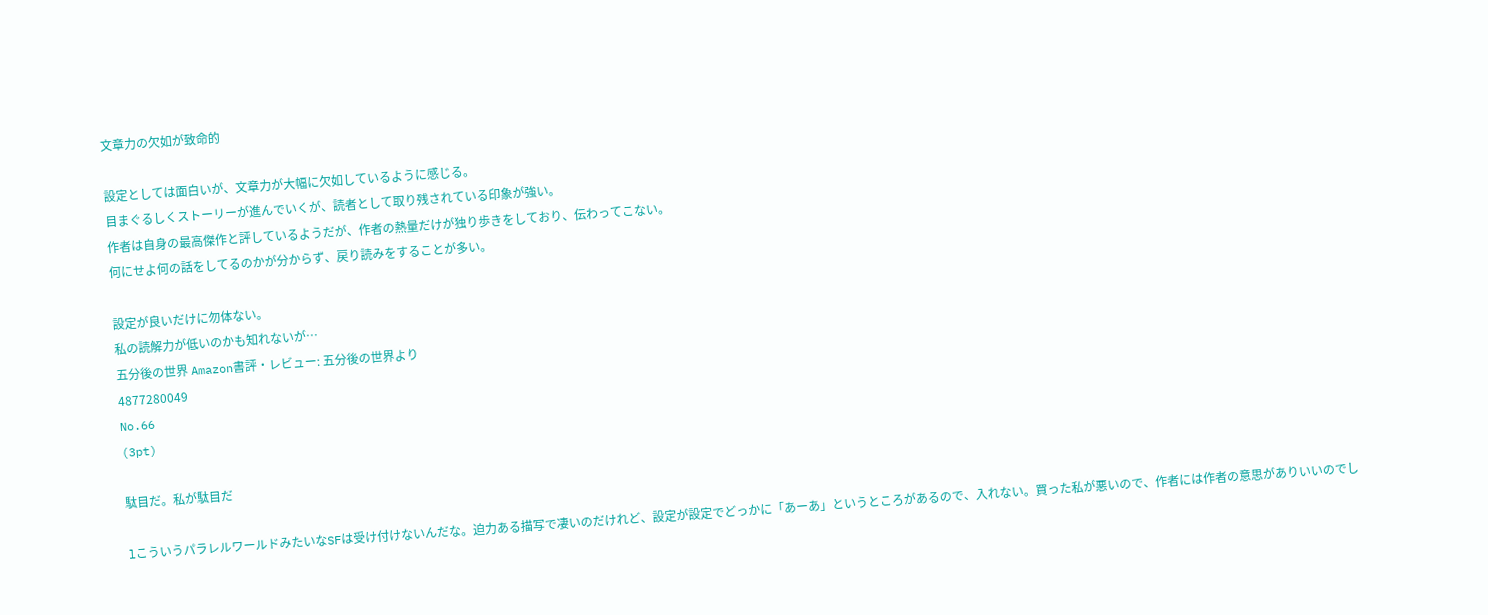文章力の欠如が致命的

設定としては面白いが、文章力が大幅に欠如しているように感じる。
目まぐるしくストーリーが進んでいくが、読者として取り残されている印象が強い。
作者は自身の最高傑作と評しているようだが、作者の熱量だけが独り歩きをしており、伝わってこない。
何にせよ何の話をしてるのかが分からず、戻り読みをすることが多い。

設定が良いだけに勿体ない。
私の読解力が低いのかも知れないが…
五分後の世界 Amazon書評・レビュー: 五分後の世界より
4877280049
No.66
(3pt)

駄目だ。私が駄目だ

lこういうパラレルワールドみたいなSFは受け付けないんだな。迫力ある描写で凄いのだけれど、設定が設定でどっかに「あーあ」というところがあるので、入れない。買った私が悪いので、作者には作者の意思がありいいのでし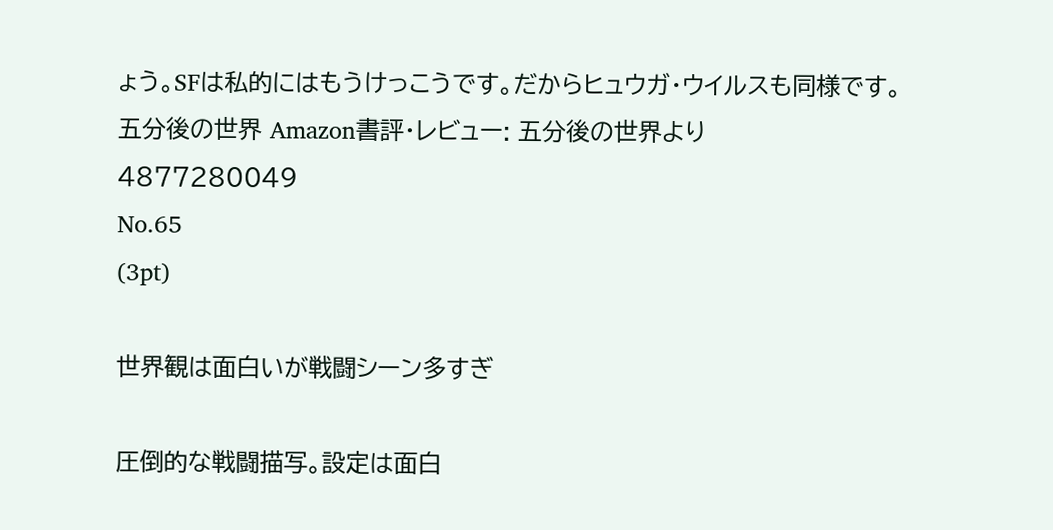ょう。SFは私的にはもうけっこうです。だからヒュウガ・ウイルスも同様です。
五分後の世界 Amazon書評・レビュー: 五分後の世界より
4877280049
No.65
(3pt)

世界観は面白いが戦闘シーン多すぎ

圧倒的な戦闘描写。設定は面白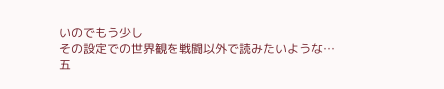いのでもう少し
その設定での世界観を戦闘以外で読みたいような…
五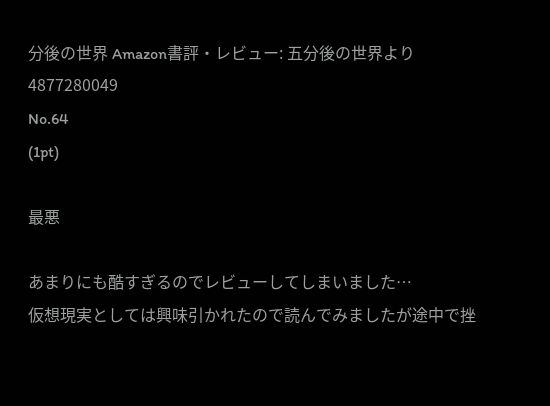分後の世界 Amazon書評・レビュー: 五分後の世界より
4877280049
No.64
(1pt)

最悪

あまりにも酷すぎるのでレビューしてしまいました…
仮想現実としては興味引かれたので読んでみましたが途中で挫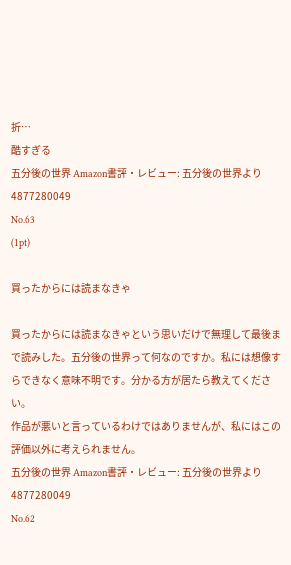折…
酷すぎる
五分後の世界 Amazon書評・レビュー: 五分後の世界より
4877280049
No.63
(1pt)

買ったからには読まなきゃ

買ったからには読まなきゃという思いだけで無理して最後まで読みした。五分後の世界って何なのですか。私には想像すらできなく意味不明です。分かる方が居たら教えてください。
作品が悪いと言っているわけではありませんが、私にはこの評価以外に考えられません。
五分後の世界 Amazon書評・レビュー: 五分後の世界より
4877280049
No.62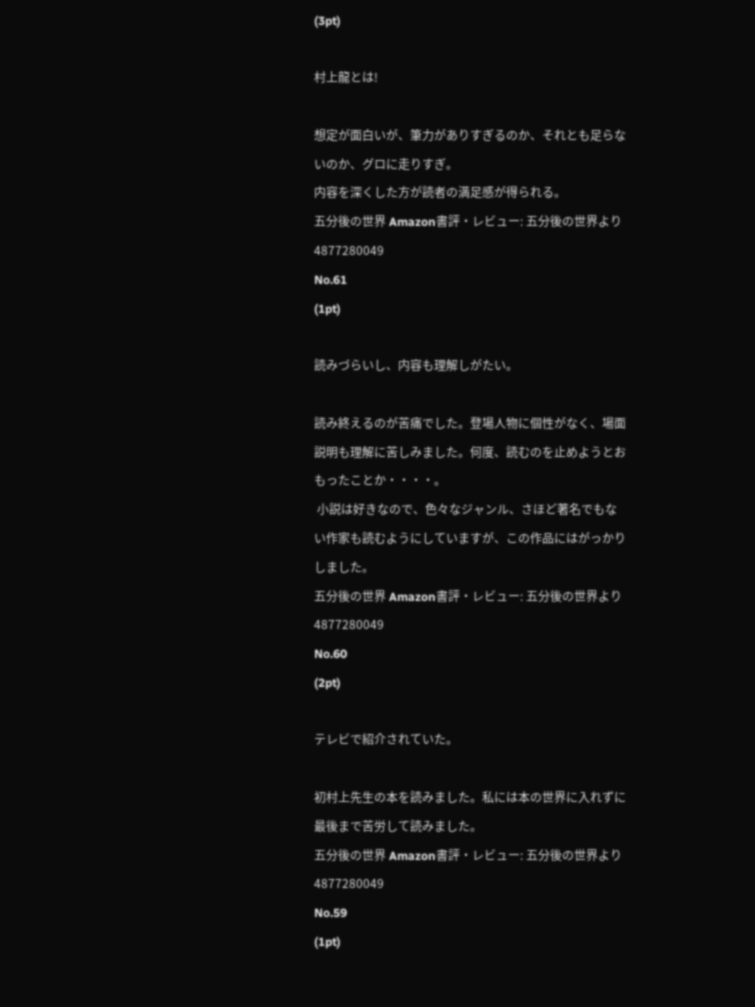(3pt)

村上龍とは!

想定が面白いが、筆力がありすぎるのか、それとも足らないのか、グロに走りすぎ。
内容を深くした方が読者の満足感が得られる。
五分後の世界 Amazon書評・レビュー: 五分後の世界より
4877280049
No.61
(1pt)

読みづらいし、内容も理解しがたい。

読み終えるのが苦痛でした。登場人物に個性がなく、場面説明も理解に苦しみました。何度、読むのを止めようとおもったことか・・・・。
 小説は好きなので、色々なジャンル、さほど著名でもない作家も読むようにしていますが、この作品にはがっかりしました。
五分後の世界 Amazon書評・レビュー: 五分後の世界より
4877280049
No.60
(2pt)

テレビで紹介されていた。

初村上先生の本を読みました。私には本の世界に入れずに最後まで苦労して読みました。
五分後の世界 Amazon書評・レビュー: 五分後の世界より
4877280049
No.59
(1pt)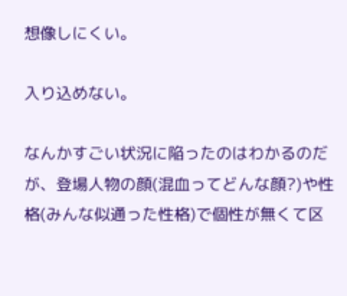想像しにくい。

入り込めない。

なんかすごい状況に陥ったのはわかるのだが、登場人物の顔(混血ってどんな顔?)や性格(みんな似通った性格)で個性が無くて区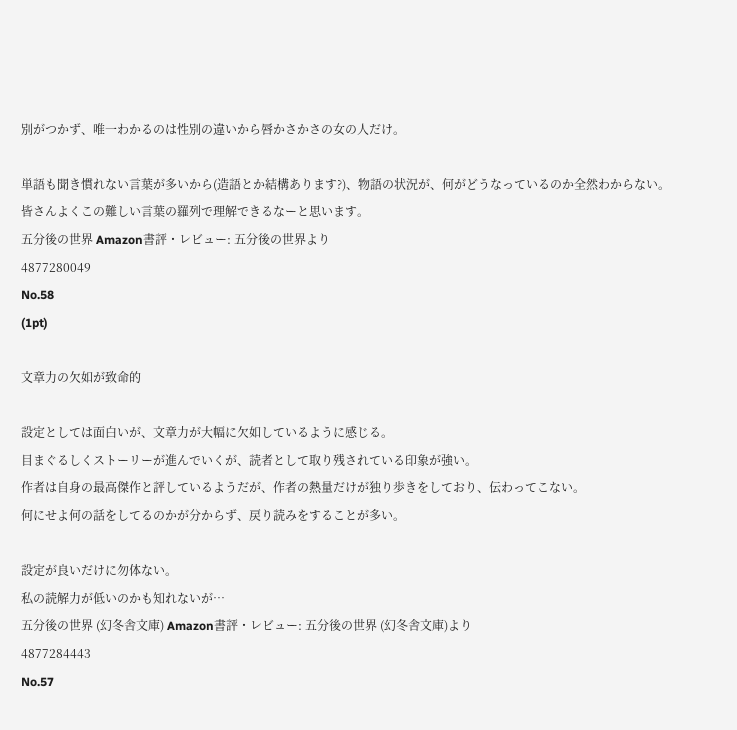別がつかず、唯一わかるのは性別の違いから唇かさかさの女の人だけ。

単語も聞き慣れない言葉が多いから(造語とか結構あります?)、物語の状況が、何がどうなっているのか全然わからない。
皆さんよくこの難しい言葉の羅列で理解できるなーと思います。
五分後の世界 Amazon書評・レビュー: 五分後の世界より
4877280049
No.58
(1pt)

文章力の欠如が致命的

設定としては面白いが、文章力が大幅に欠如しているように感じる。
目まぐるしくストーリーが進んでいくが、読者として取り残されている印象が強い。
作者は自身の最高傑作と評しているようだが、作者の熱量だけが独り歩きをしており、伝わってこない。
何にせよ何の話をしてるのかが分からず、戻り読みをすることが多い。

設定が良いだけに勿体ない。
私の読解力が低いのかも知れないが…
五分後の世界 (幻冬舎文庫) Amazon書評・レビュー: 五分後の世界 (幻冬舎文庫)より
4877284443
No.57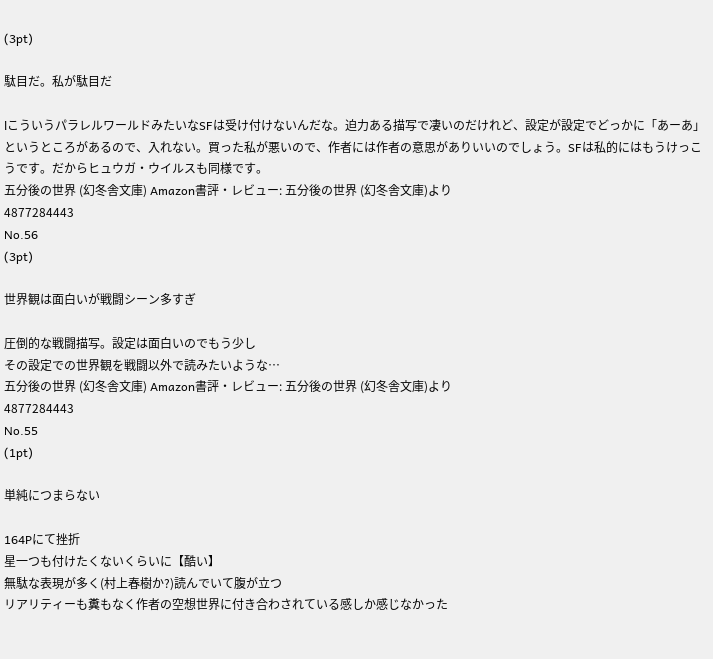(3pt)

駄目だ。私が駄目だ

lこういうパラレルワールドみたいなSFは受け付けないんだな。迫力ある描写で凄いのだけれど、設定が設定でどっかに「あーあ」というところがあるので、入れない。買った私が悪いので、作者には作者の意思がありいいのでしょう。SFは私的にはもうけっこうです。だからヒュウガ・ウイルスも同様です。
五分後の世界 (幻冬舎文庫) Amazon書評・レビュー: 五分後の世界 (幻冬舎文庫)より
4877284443
No.56
(3pt)

世界観は面白いが戦闘シーン多すぎ

圧倒的な戦闘描写。設定は面白いのでもう少し
その設定での世界観を戦闘以外で読みたいような…
五分後の世界 (幻冬舎文庫) Amazon書評・レビュー: 五分後の世界 (幻冬舎文庫)より
4877284443
No.55
(1pt)

単純につまらない

164Pにて挫折
星一つも付けたくないくらいに【酷い】
無駄な表現が多く(村上春樹か?)読んでいて腹が立つ
リアリティーも糞もなく作者の空想世界に付き合わされている感しか感じなかった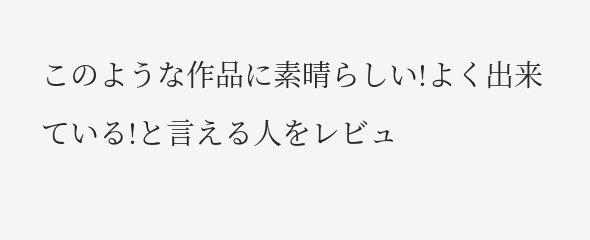このような作品に素晴らしい!よく出来ている!と言える人をレビュ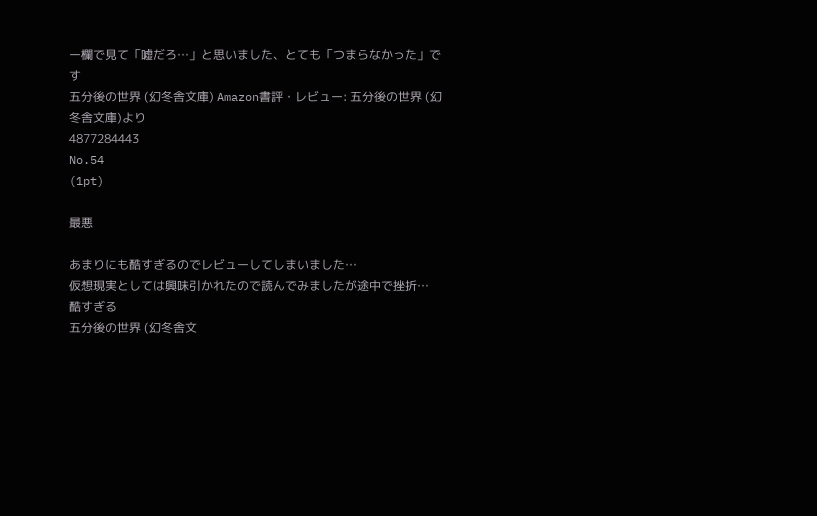ー欄で見て「嘘だろ…」と思いました、とても「つまらなかった」です
五分後の世界 (幻冬舎文庫) Amazon書評・レビュー: 五分後の世界 (幻冬舎文庫)より
4877284443
No.54
(1pt)

最悪

あまりにも酷すぎるのでレビューしてしまいました…
仮想現実としては興味引かれたので読んでみましたが途中で挫折…
酷すぎる
五分後の世界 (幻冬舎文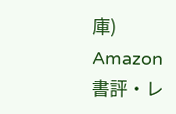庫) Amazon書評・レ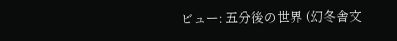ビュー: 五分後の世界 (幻冬舎文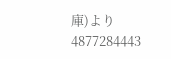庫)より
4877284443